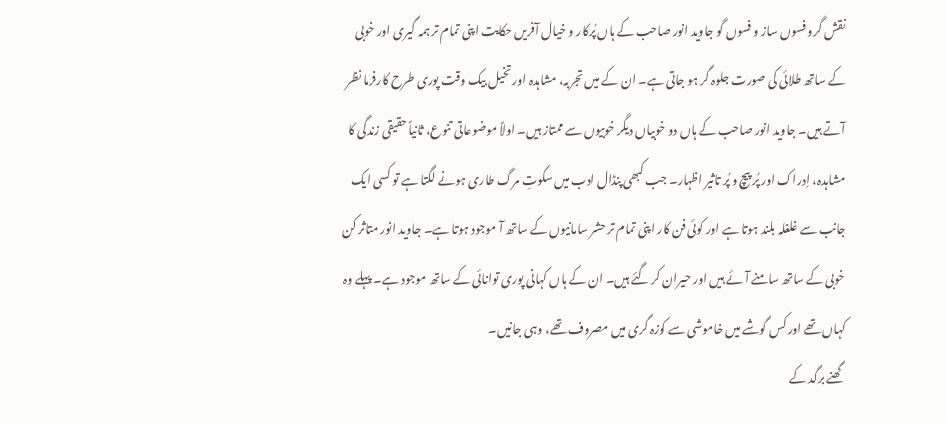نقش گرو فسوں ساز و فسوں گو جاوید انور صاحب کے ہاں پُرکار و خیال آفریں حکایت اپنی تمام تر ہمہ گیری اور خوبی کے ساتھ طلائی کی صورت جلوہ گر ہو جاتی ہے۔ ان کے میں تجربہ، مشاہدہ اور تخیل بیک وقت پوری طرح کارفرما نظر آتے ہیں۔ جاوید انور صاحب کے ہاں دو خوبیاں دیگر خوبیوں سے ممتاز ہیں۔ اولاً موضوعاتی تنوع، ثانیاً حقیقی زندگی کا مشاہدہ، اِدراک اور پُر پیچ و پُر تاثیر اظہار۔ جب کبھی پنڈال ادب میں سکوتِ مرگ طاری ہونے لگتا ہے تو کسی ایک جانب سے غلغلہ بلند ہوتا ہے اور کوئی فن کار اپنی تمام تر حشر سامانیوں کے ساتھ آ موجود ہوتا ہے۔ جاوید انور متاثر کن خوبی کے ساتھ سامنے آئے ہیں اور حیران کر گئے ہیں۔ ان کے ہاں کہانی پوری توانائی کے ساتھ موجود ہے۔ پہلے وہ کہاں تھے اور کس گوشے میں خاموشی سے کوزہ گری میں مصروف تھے، وہی جانیں۔
گھنے برگد کے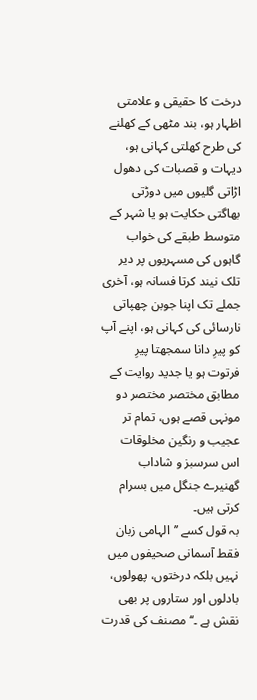درخت کا حقیقی و علامتی اظہار ہو، بند مٹھی کے کھلنے کی طرح کھلتی کہانی ہو، دیہات و قصبات کی دھول اڑاتی گلیوں میں دوڑتی بھاگتی حکایت ہو یا شہر کے متوسط طبقے کی خواب گاہوں کی مسہریوں پر دیر تلک نیند کرتا فسانہ ہو، آخری جملے تک اپنا جوبن چھپاتی نارسائی کی کہانی ہو، اپنے آپ کو پیرِ دانا سمجھتا پیرِ فرتوت ہو یا جدید روایت کے مطابق مختصر مختصر دو مونہی قصے ہوں، تمام تر عجیب و رنگین مخلوقات اس سرسبز و شاداب گھنیرے جنگل میں بسرام کرتی ہیں۔
بہ قول کسے ’’الہامی زبان فقط آسمانی صحیفوں میں نہیں بلکہ درختوں، پھولوں، بادلوں اور ستاروں پر بھی نقش ہے ۔‘‘ مصنف کی قدرت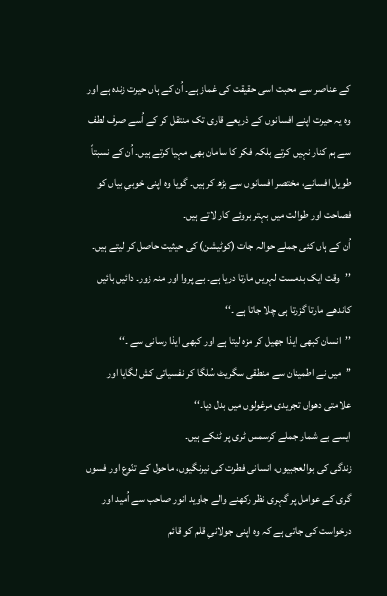کے عناصر سے محبت اسی حقیقت کی غماز ہے۔ اُن کے ہاں حیرت زندہ ہے اور وہ یہ حیرت اپنے افسانوں کے ذریعے قاری تک منتقل کر کے اُسے صرف لطف سے ہم کنار نہیں کرتے بلکہ فکر کا سامان بھی مہیا کرتے ہیں۔ اُن کے نسبتاً طویل افسانے، مختصر افسانوں سے بڑھ کر ہیں۔ گویا وہ اپنی خوبیِ بیاں کو فصاحت اور طوالت میں بہتر بروئے کار لاتے ہیں۔
اُن کے ہاں کئی جملے حوالہ جات (کوٹیشن) کی حیثیت حاصل کر لیتے ہیں۔
’’وقت ایک بدمست لہریں مارتا دریا ہے۔ بے پروا اور منہ زور۔ دائیں بائیں کاندھے مارتا گزرتا ہی چلا جاتا ہے ۔‘‘
’’انسان کبھی ایذا جھیل کر مزہ لیتا ہے اور کبھی ایذا رسانی سے ۔‘‘
’’میں نے اطمینان سے منطقی سگریٹ سُلگا کر نفسیاتی کش لگایا اور علامتی دھواں تجریدی مرغولوں میں بدل دیا۔‘‘
ایسے بے شمار جملے کرسمس ٹری پر ٹنکے ہیں۔
زندگی کی بوالعجبیوں، انسانی فطرت کی نیرنگیوں، ماحول کے تنّوع اور فسوں گری کے عوامل پر گہری نظر رکھنے والے جاوید انور صاحب سے اُمید اور درخواست کی جاتی ہے کہ وہ اپنی جولانیِ قلم کو قائم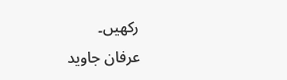رکھیں۔
عرفان جاوید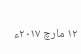۱۲ مارچ ۲۰۱۷ء